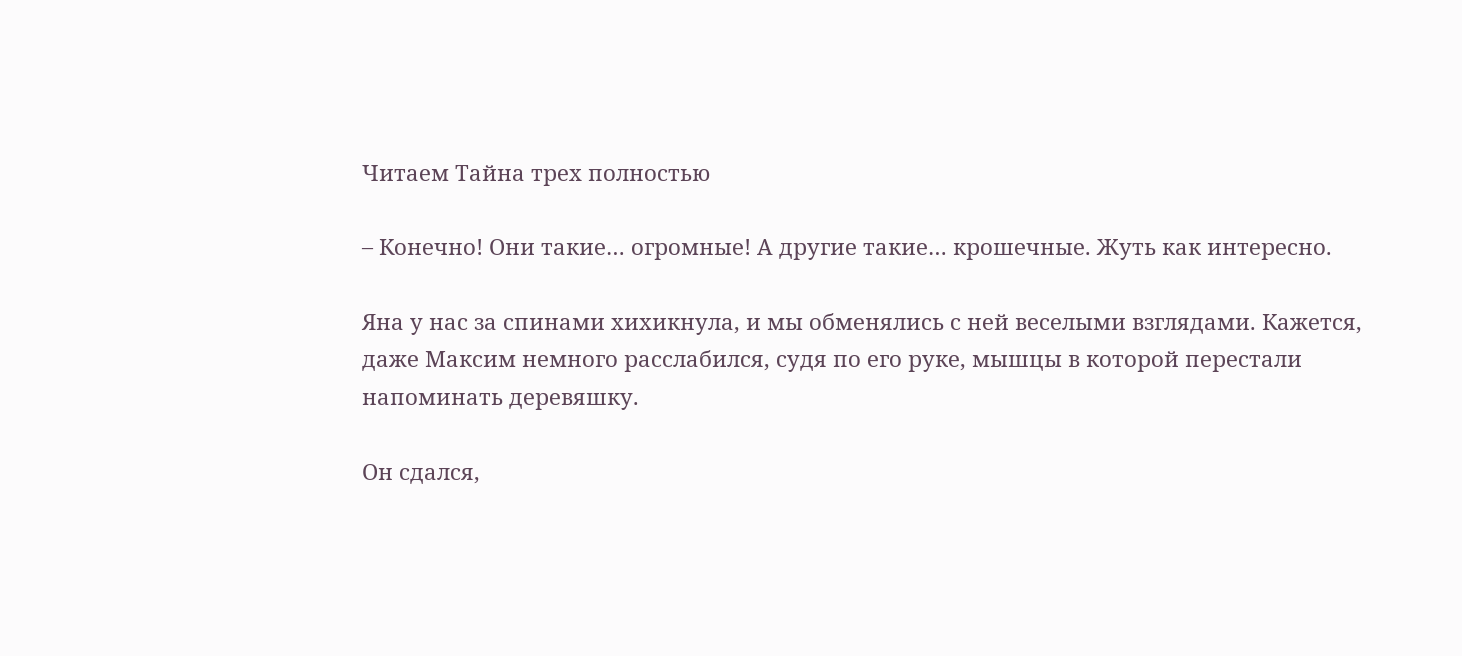Читаем Тайна трех полностью

– Конечно! Они такие… огромные! А другие такие… крошечные. Жуть как интересно.

Яна у нас за спинами хихикнула, и мы обменялись с ней веселыми взглядами. Кажется, даже Максим немного расслабился, судя по его руке, мышцы в которой перестали напоминать деревяшку.

Он сдался,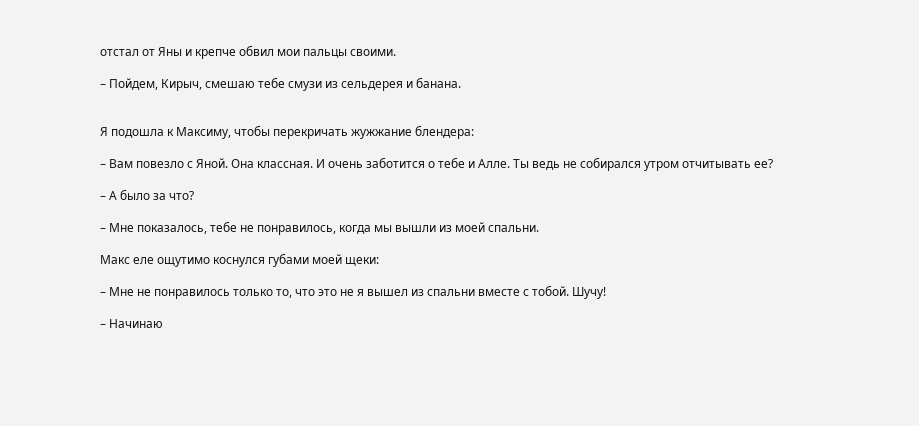отстал от Яны и крепче обвил мои пальцы своими.

– Пойдем, Кирыч, смешаю тебе смузи из сельдерея и банана.


Я подошла к Максиму, чтобы перекричать жужжание блендера:

– Вам повезло с Яной. Она классная. И очень заботится о тебе и Алле. Ты ведь не собирался утром отчитывать ее?

– А было за что?

– Мне показалось, тебе не понравилось, когда мы вышли из моей спальни.

Макс еле ощутимо коснулся губами моей щеки:

– Мне не понравилось только то, что это не я вышел из спальни вместе с тобой. Шучу!

– Начинаю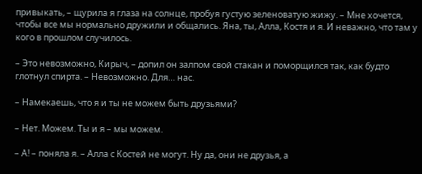привыкать, – щурила я глаза на солнце, пробуя густую зеленоватую жижу. – Мне хочется, чтобы все мы нормально дружили и общались. Яна, ты, Алла, Костя и я. И неважно, что там у кого в прошлом случилось.

– Это невозможно, Кирыч, – допил он залпом свой стакан и поморщился так, как будто глотнул спирта. – Невозможно. Для… нас.

– Намекаешь, что я и ты не можем быть друзьями?

– Нет. Можем. Ты и я – мы можем.

– А! – поняла я. – Алла с Костей не могут. Ну да, они не друзья, а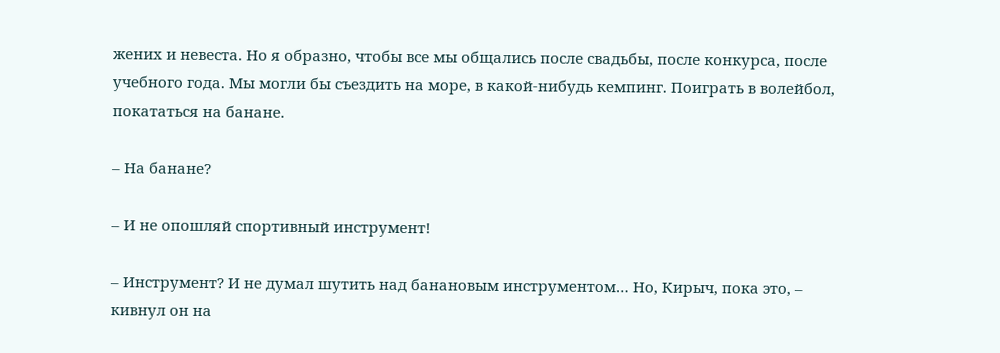жених и невеста. Но я образно, чтобы все мы общались после свадьбы, после конкурса, после учебного года. Мы могли бы съездить на море, в какой-нибудь кемпинг. Поиграть в волейбол, покататься на банане.

– На банане?

– И не опошляй спортивный инструмент!

– Инструмент? И не думал шутить над банановым инструментом… Но, Кирыч, пока это, – кивнул он на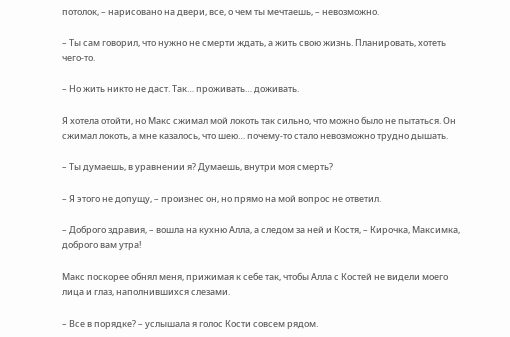потолок, – нарисовано на двери, все, о чем ты мечтаешь, – невозможно.

– Ты сам говорил, что нужно не смерти ждать, а жить свою жизнь. Планировать, хотеть чего-то.

– Но жить никто не даст. Так… проживать… доживать.

Я хотела отойти, но Макс сжимал мой локоть так сильно, что можно было не пытаться. Он сжимал локоть, а мне казалось, что шею… почему-то стало невозможно трудно дышать.

– Ты думаешь, в уравнении я? Думаешь, внутри моя смерть?

– Я этого не допущу, – произнес он, но прямо на мой вопрос не ответил.

– Доброго здравия, – вошла на кухню Алла, а следом за ней и Костя, – Кирочка, Максимка, доброго вам утра!

Макс поскорее обнял меня, прижимая к себе так, чтобы Алла с Костей не видели моего лица и глаз, наполнившихся слезами.

– Все в порядке? – услышала я голос Кости совсем рядом.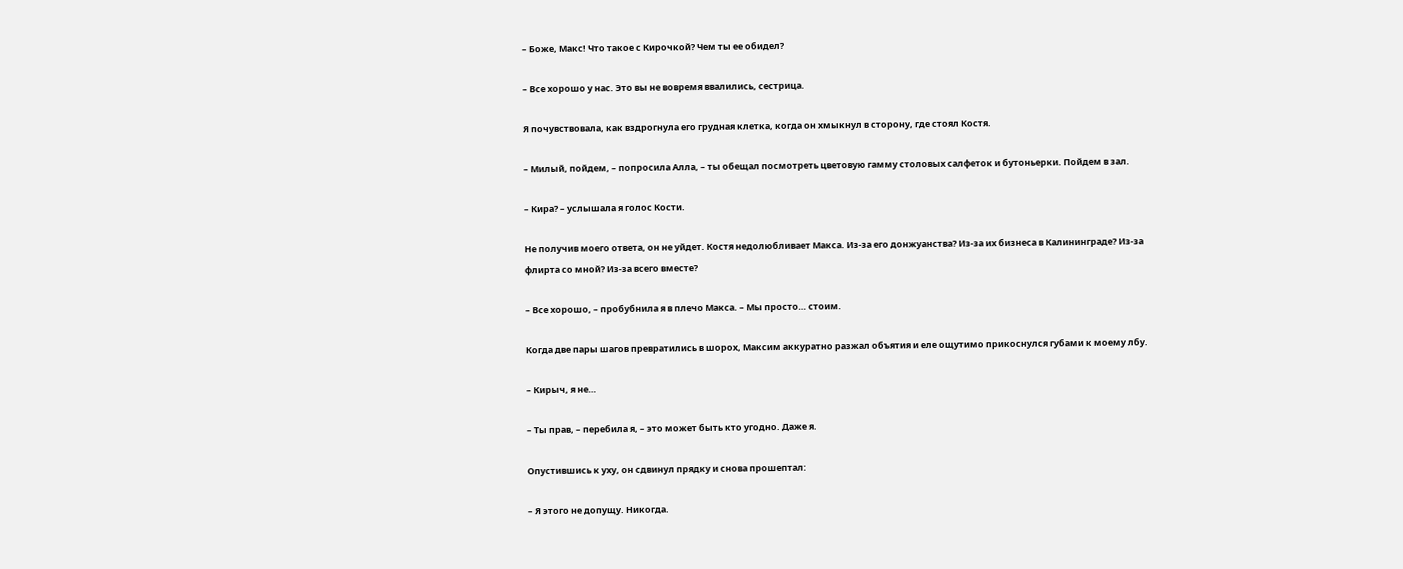– Боже, Макс! Что такое с Кирочкой? Чем ты ее обидел?

– Все хорошо у нас. Это вы не вовремя ввалились, сестрица.

Я почувствовала, как вздрогнула его грудная клетка, когда он хмыкнул в сторону, где стоял Костя.

– Милый, пойдем, – попросила Алла, – ты обещал посмотреть цветовую гамму столовых салфеток и бутоньерки. Пойдем в зал.

– Кира? – услышала я голос Кости.

Не получив моего ответа, он не уйдет. Костя недолюбливает Макса. Из-за его донжуанства? Из-за их бизнеса в Калининграде? Из-за флирта со мной? Из-за всего вместе?

– Все хорошо, – пробубнила я в плечо Макса. – Мы просто… стоим.

Когда две пары шагов превратились в шорох, Максим аккуратно разжал объятия и еле ощутимо прикоснулся губами к моему лбу.

– Кирыч, я не…

– Ты прав, – перебила я, – это может быть кто угодно. Даже я.

Опустившись к уху, он сдвинул прядку и снова прошептал:

– Я этого не допущу. Никогда.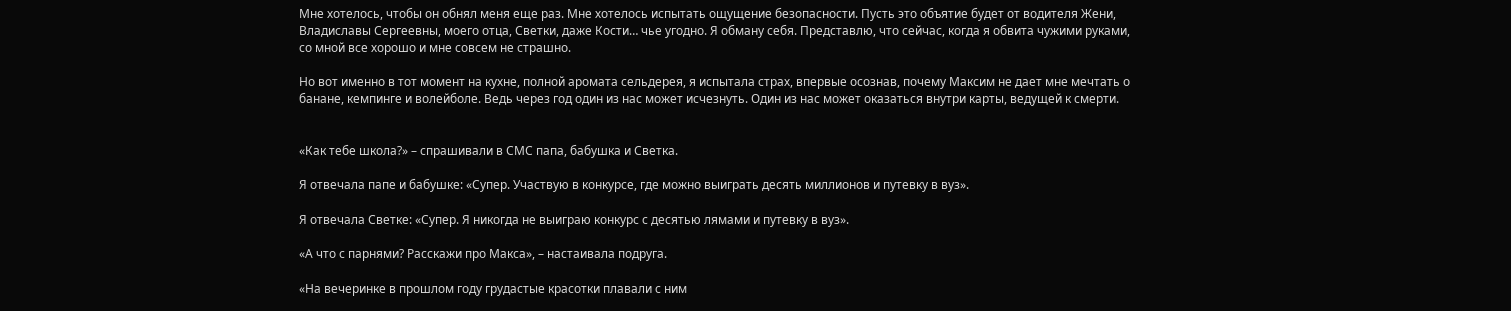Мне хотелось, чтобы он обнял меня еще раз. Мне хотелось испытать ощущение безопасности. Пусть это объятие будет от водителя Жени, Владиславы Сергеевны, моего отца, Светки, даже Кости… чье угодно. Я обману себя. Представлю, что сейчас, когда я обвита чужими руками, со мной все хорошо и мне совсем не страшно.

Но вот именно в тот момент на кухне, полной аромата сельдерея, я испытала страх, впервые осознав, почему Максим не дает мне мечтать о банане, кемпинге и волейболе. Ведь через год один из нас может исчезнуть. Один из нас может оказаться внутри карты, ведущей к смерти.


«Как тебе школа?» – спрашивали в СМС папа, бабушка и Светка.

Я отвечала папе и бабушке: «Супер. Участвую в конкурсе, где можно выиграть десять миллионов и путевку в вуз».

Я отвечала Светке: «Супер. Я никогда не выиграю конкурс с десятью лямами и путевку в вуз».

«А что с парнями? Расскажи про Макса», – настаивала подруга.

«На вечеринке в прошлом году грудастые красотки плавали с ним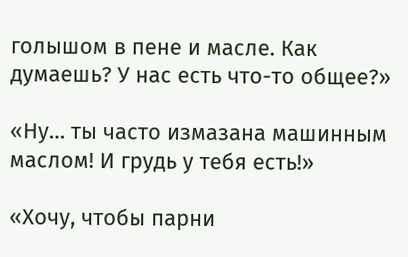голышом в пене и масле. Как думаешь? У нас есть что-то общее?»

«Ну… ты часто измазана машинным маслом! И грудь у тебя есть!»

«Хочу, чтобы парни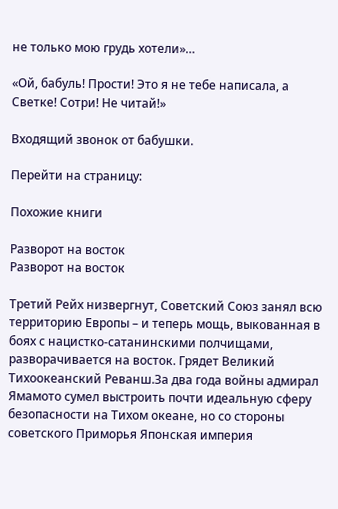не только мою грудь хотели»…

«Ой, бабуль! Прости! Это я не тебе написала, а Светке! Сотри! Не читай!»

Входящий звонок от бабушки.

Перейти на страницу:

Похожие книги

Разворот на восток
Разворот на восток

Третий Рейх низвергнут, Советский Союз занял всю территорию Европы – и теперь мощь, выкованная в боях с нацистко-сатанинскими полчищами, разворачивается на восток. Грядет Великий Тихоокеанский Реванш.За два года войны адмирал Ямамото сумел выстроить почти идеальную сферу безопасности на Тихом океане, но со стороны советского Приморья Японская империя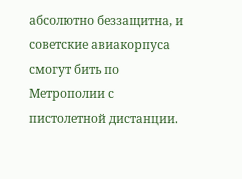абсолютно беззащитна, и советские авиакорпуса смогут бить по Метрополии с пистолетной дистанции.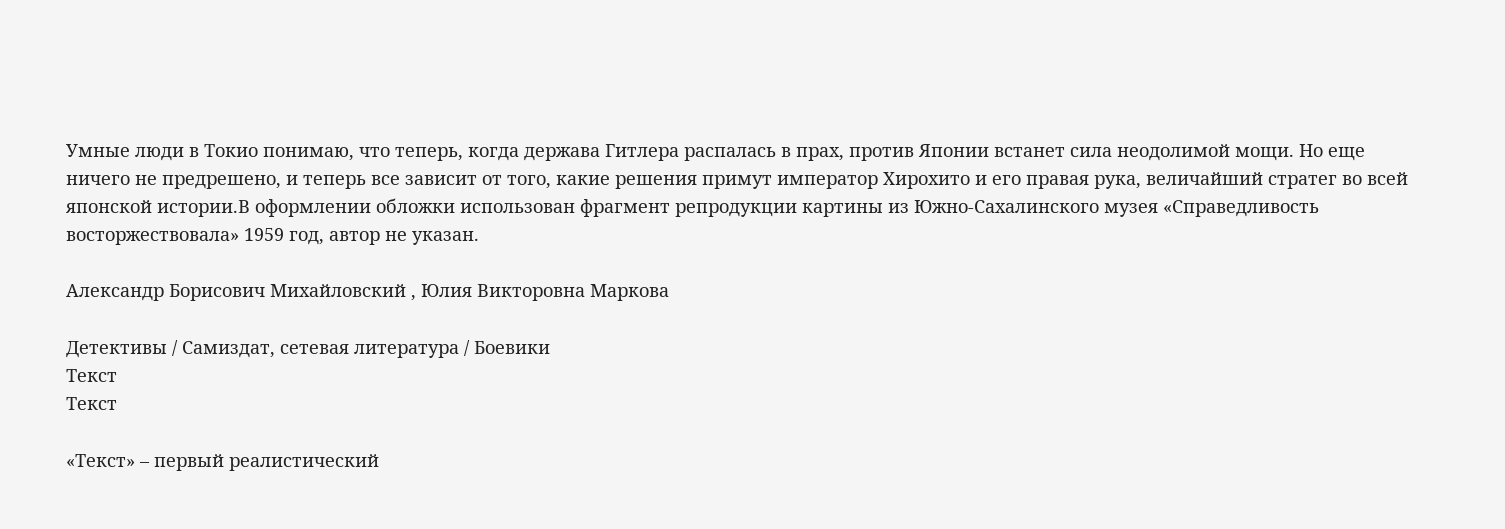Умные люди в Токио понимаю, что теперь, когда держава Гитлера распалась в прах, против Японии встанет сила неодолимой мощи. Но еще ничего не предрешено, и теперь все зависит от того, какие решения примут император Хирохито и его правая рука, величайший стратег во всей японской истории.В оформлении обложки использован фрагмент репродукции картины из Южно-Сахалинского музея «Справедливость восторжествовала» 1959 год, автор не указан.

Александр Борисович Михайловский , Юлия Викторовна Маркова

Детективы / Самиздат, сетевая литература / Боевики
Текст
Текст

«Текст» – первый реалистический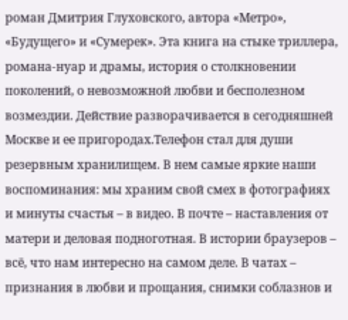роман Дмитрия Глуховского, автора «Метро», «Будущего» и «Сумерек». Эта книга на стыке триллера, романа-нуар и драмы, история о столкновении поколений, о невозможной любви и бесполезном возмездии. Действие разворачивается в сегодняшней Москве и ее пригородах.Телефон стал для души резервным хранилищем. В нем самые яркие наши воспоминания: мы храним свой смех в фотографиях и минуты счастья – в видео. В почте – наставления от матери и деловая подноготная. В истории браузеров – всё, что нам интересно на самом деле. В чатах – признания в любви и прощания, снимки соблазнов и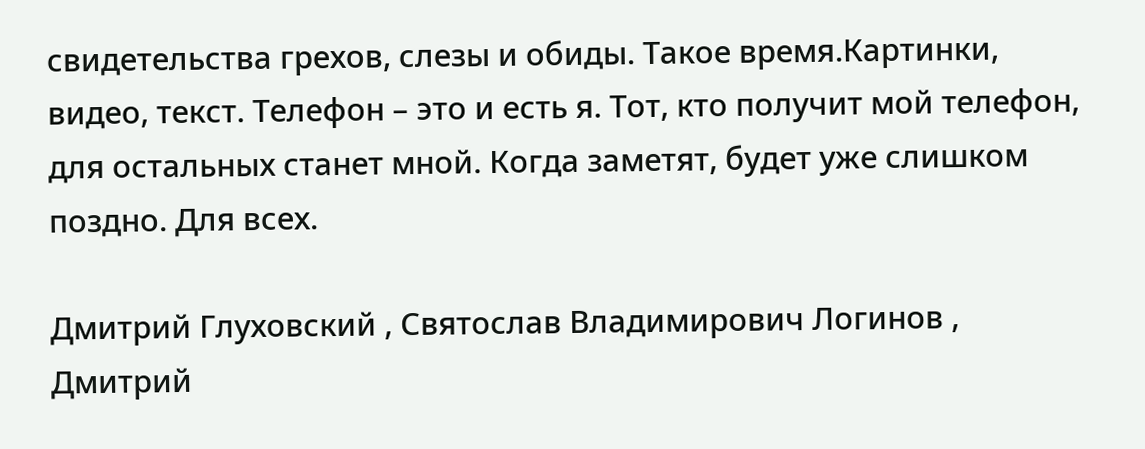свидетельства грехов, слезы и обиды. Такое время.Картинки, видео, текст. Телефон – это и есть я. Тот, кто получит мой телефон, для остальных станет мной. Когда заметят, будет уже слишком поздно. Для всех.

Дмитрий Глуховский , Святослав Владимирович Логинов , Дмитрий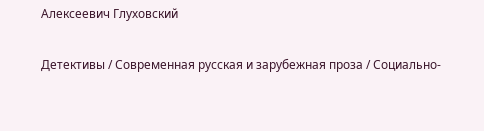Алексеевич Глуховский

Детективы / Современная русская и зарубежная проза / Социально-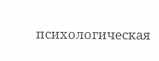психологическая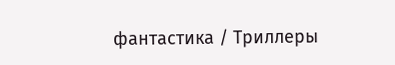фантастика / Триллеры